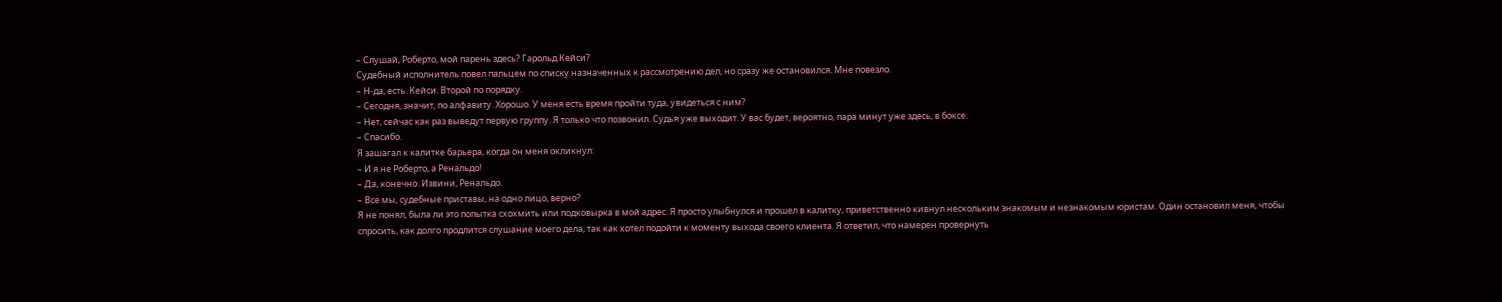– Слушай, Роберто, мой парень здесь? Гарольд Кейси?
Судебный исполнитель повел пальцем по списку назначенных к рассмотрению дел, но сразу же остановился. Мне повезло.
– Н-да, есть. Кейси. Второй по порядку.
– Сегодня, значит, по алфавиту. Хорошо. У меня есть время пройти туда, увидеться с ним?
– Нет, сейчас как раз выведут первую группу. Я только что позвонил. Судья уже выходит. У вас будет, вероятно, пара минут уже здесь, в боксе.
– Спасибо.
Я зашагал к калитке барьера, когда он меня окликнул:
– И я не Роберто, а Ренальдо!
– Да, конечно. Извини, Ренальдо.
– Все мы, судебные приставы, на одно лицо, верно?
Я не понял, была ли это попытка схохмить или подковырка в мой адрес. Я просто улыбнулся и прошел в калитку, приветственно кивнул нескольким знакомым и незнакомым юристам. Один остановил меня, чтобы спросить, как долго продлится слушание моего дела, так как хотел подойти к моменту выхода своего клиента. Я ответил, что намерен провернуть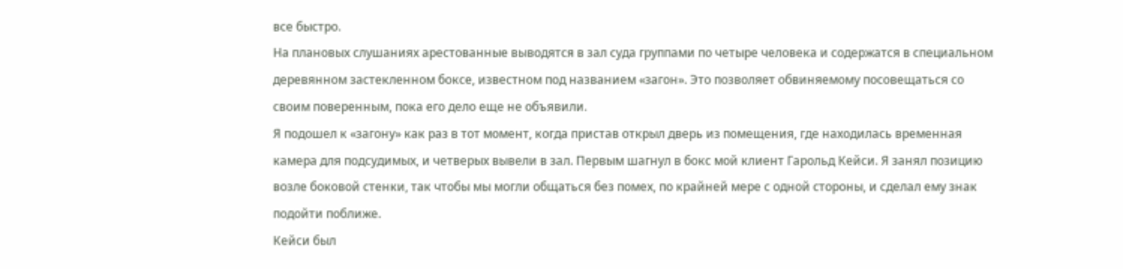все быстро.
На плановых слушаниях арестованные выводятся в зал суда группами по четыре человека и содержатся в специальном деревянном застекленном боксе, известном под названием «загон». Это позволяет обвиняемому посовещаться со своим поверенным, пока его дело еще не объявили.
Я подошел к «загону» как раз в тот момент, когда пристав открыл дверь из помещения, где находилась временная камера для подсудимых, и четверых вывели в зал. Первым шагнул в бокс мой клиент Гарольд Кейси. Я занял позицию возле боковой стенки, так чтобы мы могли общаться без помех, по крайней мере с одной стороны, и сделал ему знак подойти поближе.
Кейси был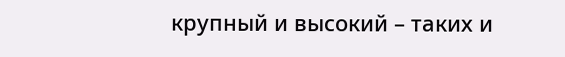крупный и высокий – таких и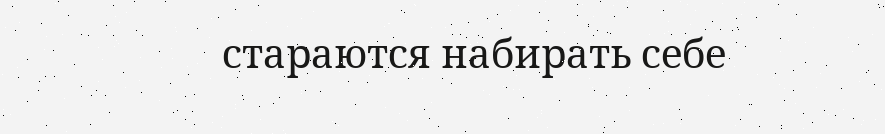стараются набирать себе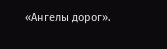«Ангелы дорог».